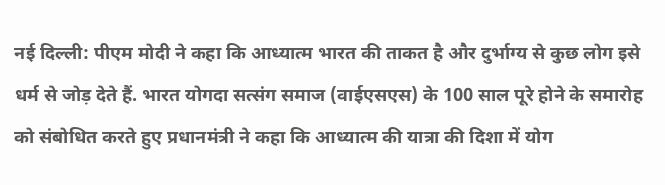नई दिल्ली: पीएम मोदी ने कहा कि आध्यात्म भारत की ताकत है और दुर्भाग्य से कुछ लोग इसे धर्म से जोड़ देते हैं. भारत योगदा सत्संग समाज (वाईएसएस) के 100 साल पूरे होने के समारोह को संबोधित करते हुए प्रधानमंत्री ने कहा कि आध्यात्म की यात्रा की दिशा में योग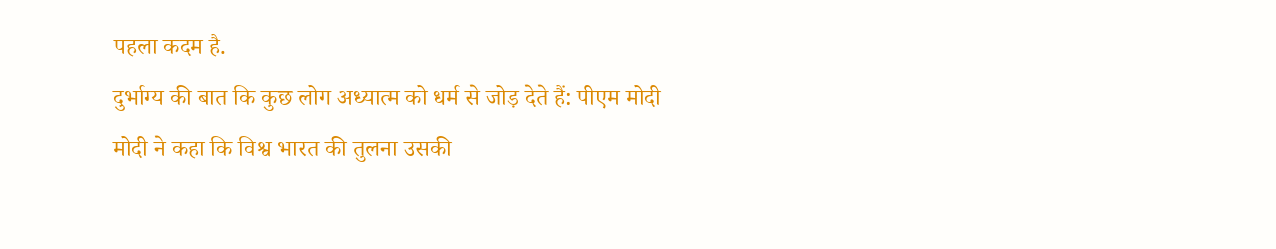पहला कदम है.
दुर्भाग्य की बात कि कुछ लोग अध्यात्म को धर्म से जोड़ देते हैं: पीएम मोदी
मोदी ने कहा कि विश्व भारत की तुलना उसकी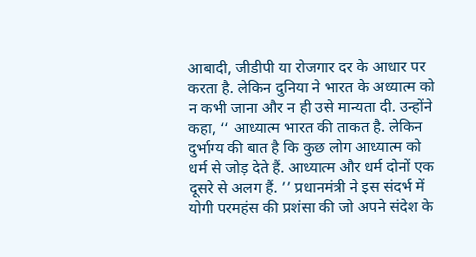आबादी, जीडीपी या रोजगार दर के आधार पर करता है. लेकिन दुनिया ने भारत के अध्यात्म को न कभी जाना और न ही उसे मान्यता दी. उन्होंने कहा, ‘‘ आध्यात्म भारत की ताकत है. लेकिन दुर्भाग्य की बात है कि कुछ लोग आध्यात्म को धर्म से जोड़ देते हैं. आध्यात्म और धर्म दोनों एक दूसरे से अलग हैं. ’’ प्रधानमंत्री ने इस संदर्भ में योगी परमहंस की प्रशंसा की जो अपने संदेश के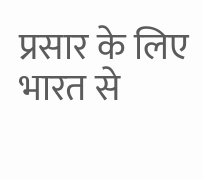प्रसार के लिए भारत से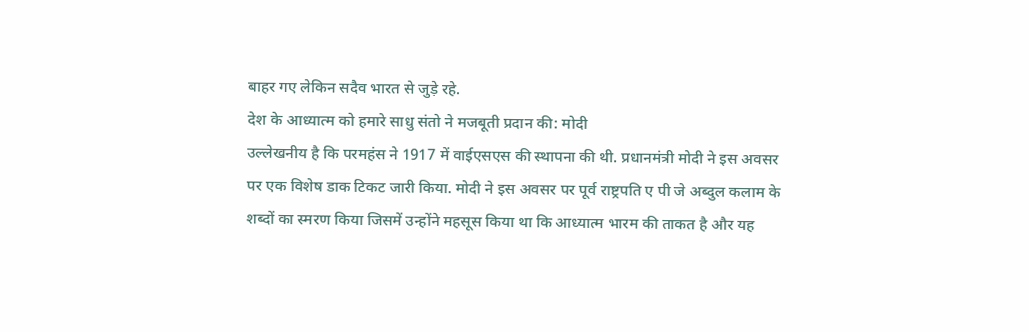बाहर गए लेकिन सदैव भारत से जुड़े रहे.
देश के आध्यात्म को हमारे साधु संतो ने मजबूती प्रदान की: मोदी
उल्लेखनीय है कि परमहंस ने 1917 में वाईएसएस की स्थापना की थी. प्रधानमंत्री मोदी ने इस अवसर पर एक विशेष डाक टिकट जारी किया. मोदी ने इस अवसर पर पूर्व राष्ट्रपति ए पी जे अब्दुल कलाम के शब्दों का स्मरण किया जिसमें उन्होंने महसूस किया था कि आध्यात्म भारम की ताकत है और यह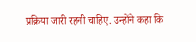प्रक्रिया जारी रहनी चाहिए. उन्होंने कहा कि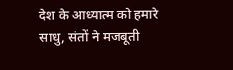देश के आध्यात्म को हमारे साधु, संतों ने मजबूती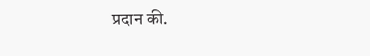प्रदान की.